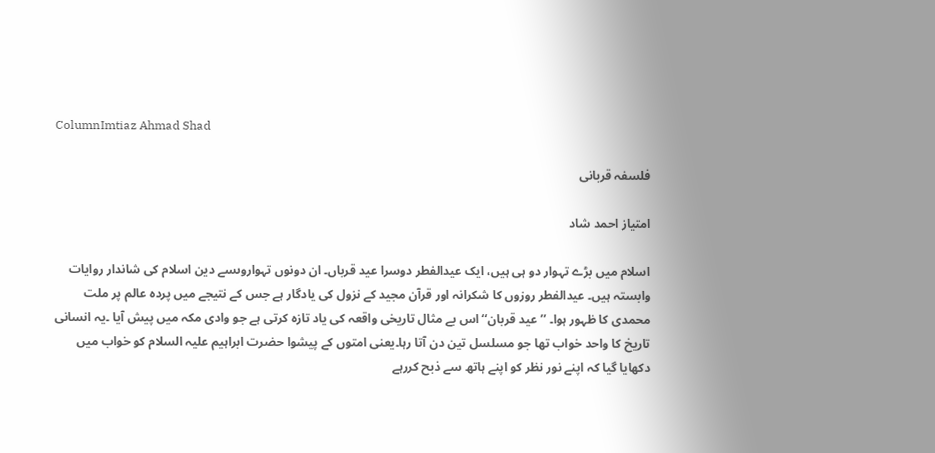ColumnImtiaz Ahmad Shad

فلسفہ قربانی

امتیاز احمد شاد

اسلام میں بڑے تہوار دو ہی ہیں، ایک عیدالفطر دوسرا عید قرباں۔ ان دونوں تہواروںسے دین اسلام کی شاندار روایات وابستہ ہیں۔ عیدالفطر روزوں کا شکرانہ اور قرآن مجید کے نزول کی یادگار ہے جس کے نتیجے میں پردہ عالم پر ملت محمدی کا ظہور ہوا۔ ’’عید قربان‘‘ اس بے مثال تاریخی واقعہ کی یاد تازہ کرتی ہے جو وادی مکہ میں پیش آیا ۔یہ انسانی تاریخ کا واحد خواب تھا جو مسلسل تین دن آتا رہا۔یعنی امتوں کے پیشوا حضرت ابراہیم علیہ السلام کو خواب میں دکھایا گیا کہ اپنے نور نظر کو اپنے ہاتھ سے ذبح کررہے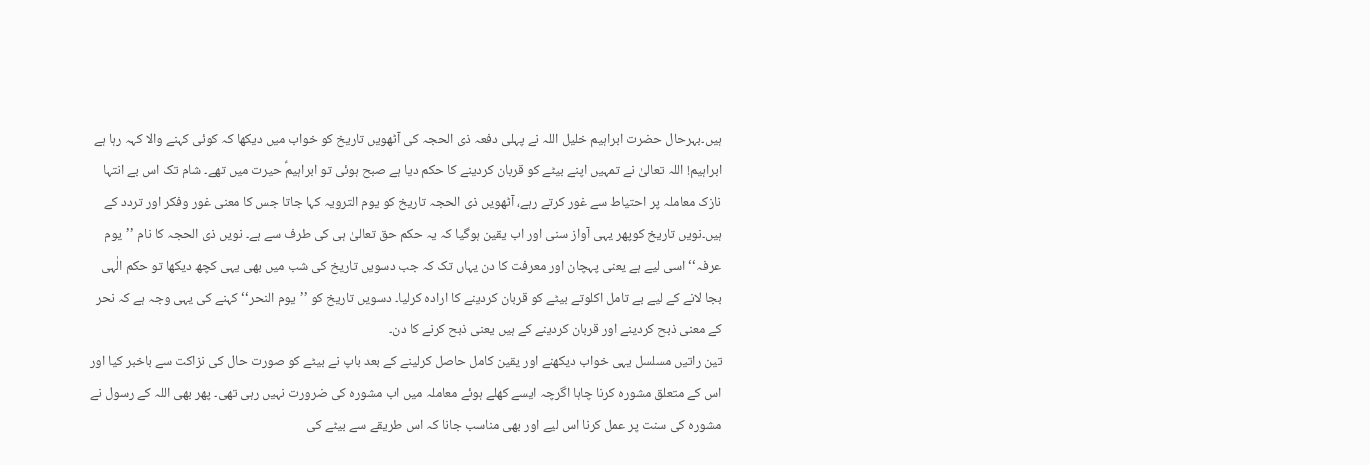ہیں۔بہرحال حضرت ابراہیم خلیل اللہ نے پہلی دفعہ ذی الحجہ کی آٹھویں تاریخ کو خواب میں دیکھا کہ کوئی کہنے والا کہہ رہا ہے ابراہیم! اللہ تعالیٰ نے تمہیں اپنے بیٹے کو قربان کردینے کا حکم دیا ہے صبح ہوئی تو ابراہیمؑ حیرت میں تھے۔ شام تک اس بے انتہا نازک معاملہ پر احتیاط سے غور کرتے رہے، آٹھویں ذی الحجہ تاریخ کو یوم الترویہ کہا جاتا جس کا معنی غور وفکر اور تردد کے ہیں۔نویں تاریخ کوپھر یہی آواز سنی اور اب یقین ہوگیا کہ یہ حکم حق تعالیٰ ہی کی طرف سے ہے۔ نویں ذی الحجہ کا نام ’’یوم عرفہ‘‘ اسی لیے ہے یعنی پہچان اور معرفت کا دن یہاں تک کہ جب دسویں تاریخ کی شب میں بھی یہی کچھ دیکھا تو حکم الٰہی بجا لانے کے لیے بے تامل اکلوتے بیٹے کو قربان کردینے کا ارادہ کرلیا۔ دسویں تاریخ کو ’’یوم النحر‘‘ کہنے کی یہی وجہ ہے کہ نحر کے معنی ذبح کردینے اور قربان کردینے کے ہیں یعنی ذبح کرنے کا دن۔
تین راتیں مسلسل یہی خواب دیکھنے اور یقین کامل حاصل کرلینے کے بعد باپ نے بیٹے کو صورت حال کی نزاکت سے باخبر کیا اور اس کے متعلق مشورہ کرنا چاہا اگرچہ ایسے کھلے ہوئے معاملہ میں اب مشورہ کی ضرورت نہیں رہی تھی۔ پھر بھی اللہ کے رسول نے مشورہ کی سنت پر عمل کرنا اس لیے اور بھی مناسب جانا کہ اس طریقے سے بیٹے کی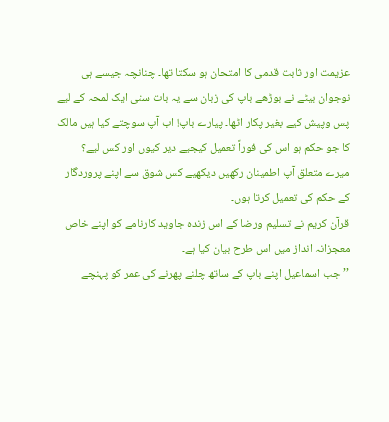عزیمت اور ثابت قدمی کا امتحان ہو سکتا تھا۔ چنانچہ جیسے ہی نوجوان بیٹے نے بوڑھے باپ کی زبان سے یہ بات سنی ایک لمحہ کے لیے پس وپیش کیے بغیر پکار اٹھا۔ پیارے باپ! اب آپ سوچتے کیا ہیں مالک کا جو حکم ہو اس کی فوراً تعمیل کیجیے دیر کیوں اور کس لیے؟ میرے متعلق آپ اطمینان رکھیں دیکھیے کس شوق سے اپنے پروردگار کے حکم کی تعمیل کرتا ہوں۔
قرآن کریم نے تسلیم ورضا کے اس زندہ جاوید کارنامے کو اپنے خاص معجزانہ انداز میں اس طرح بیان کیا ہے۔
’’جب اسماعیل اپنے باپ کے ساتھ چلنے پھرنے کی عمر کو پہنچے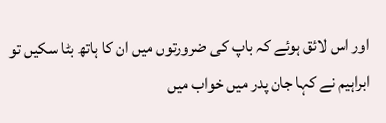اور اس لائق ہوئے کہ باپ کی ضرورتوں میں ان کا ہاتھ بٹا سکیں تو ابراہیم نے کہا جان پدر میں خواب میں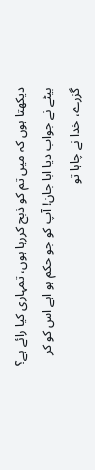دیکھتا ہوں کہ میں تم کو ذبح کررہا ہوں، تمہاری کیا رائے ہے؟ بیٹے نے جواب دیا ابا جان! آپ کو جو حکم ہو اہے اس کو کر گزرے، خدا نے چاہا تو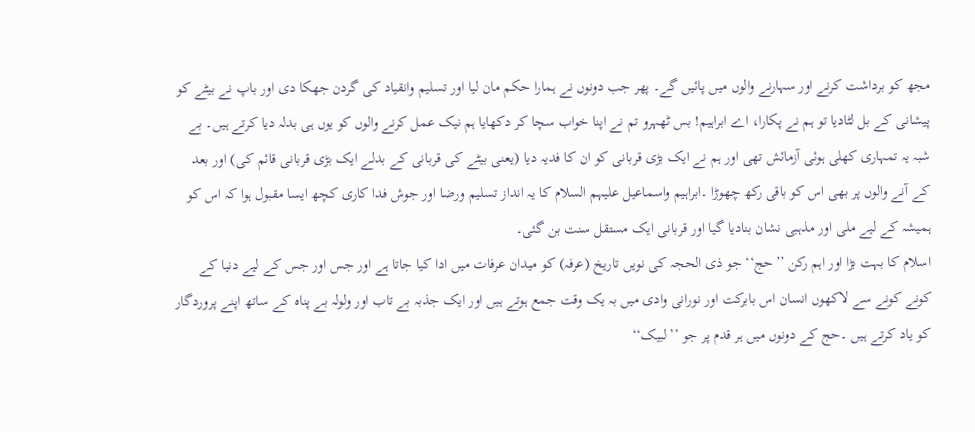مجھ کو برداشت کرنے اور سہارنے والوں میں پائیں گے۔ پھر جب دونوں نے ہمارا حکم مان لیا اور تسلیم وانقیاد کی گردن جھکا دی اور باپ نے بیٹے کو پیشانی کے بل لٹادیا تو ہم نے پکارا، اے ابراہیم! بس ٹھہرو تم نے اپنا خواب سچا کر دکھایا ہم نیک عمل کرنے والوں کو یوں ہی بدلہ دیا کرتے ہیں۔ بے شبہ یہ تمہاری کھلی ہوئی آزمائش تھی اور ہم نے ایک بڑی قربانی کو ان کا فدیہ دیا (یعنی بیٹے کی قربانی کے بدلے ایک بڑی قربانی قائم کی) اور بعد کے آنے والوں پر بھی اس کو باقی رکھ چھوڑا ۔ابراہیم واسماعیل علیہم السلام کا یہ انداز تسلیم ورضا اور جوش فدا کاری کچھ ایسا مقبول ہوا کہ اس کو ہمیشہ کے لیے ملی اور مذہبی نشان بنادیا گیا اور قربانی ایک مستقل سنت بن گئی۔
اسلام کا بہت بڑا اور اہم رکن ’’حج‘‘ جو ذی الحجہ کی نویں تاریخ (عرفہ) کو میدان عرفات میں ادا کیا جاتا ہے اور جس اور جس کے لیے دنیا کے کونے کونے سے لاکھوں انسان اس بابرکت اور نورانی وادی میں بہ یک وقت جمع ہوتے ہیں اور ایک جذبہ بے تاب اور ولولہ بے پناہ کے ساتھ اپنے پروردگار کو یاد کرتے ہیں ۔حج کے دونوں میں ہر قدم پر جو ’’لبیک‘‘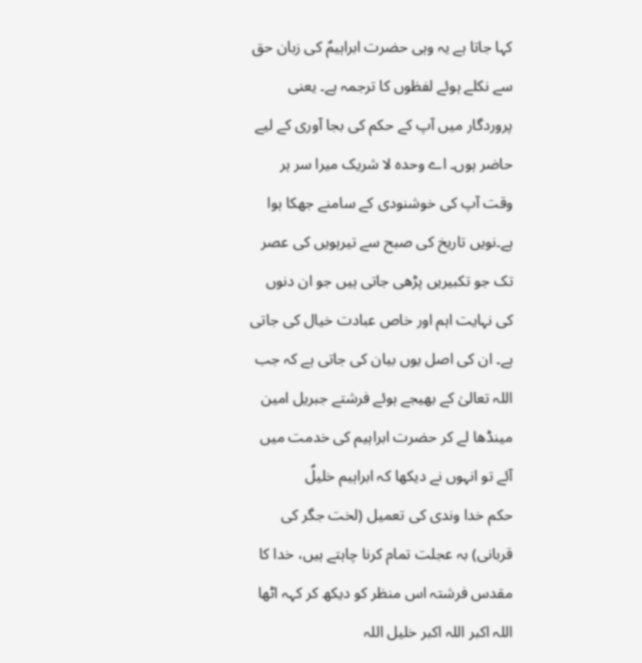کہا جاتا ہے یہ وہی حضرت ابراہیمؑ کی زبان حق سے نکلے ہوئے لفظوں کا ترجمہ ہے۔ یعنی پروردگار میں آپ کے حکم کی بجا آوری کے لیے حاضر ہوں۔ اے وحدہ لا شریک میرا سر ہر وقت آپ کی خوشنودی کے سامنے جھکا ہوا ہے۔نویں تاریخ کی صبح سے تیرہویں کی عصر تک جو تکبیریں پڑھی جاتی ہیں جو ان دنوں کی نہایت اہم اور خاص عبادت خیال کی جاتی ہے۔ ان کی اصل یوں بیان کی جاتی ہے کہ جب اللہ تعالیٰ کے بھیجے ہوئے فرشتے جبریل امین مینڈھا لے کر حضرت ابراہیم کی خدمت میں آئے تو انہوں نے دیکھا کہ ابراہیم خلیلؑ
حکم خدا وندی کی تعمیل (لخت جگر کی قربانی) بہ عجلت تمام کرنا چاہتے ہیں، خدا کا مقدس فرشتہ اس منظر کو دیکھ کر کہہ اٹھا اللہ اکبر اللہ اکبر خلیل اللہ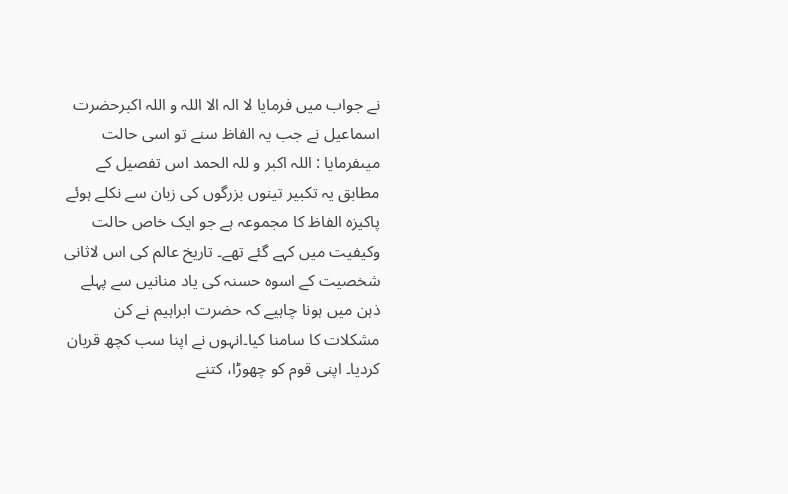نے جواب میں فرمایا لا الہ الا اللہ و اللہ اکبرحضرت اسماعیل نے جب یہ الفاظ سنے تو اسی حالت میںفرمایا : اللہ اکبر و للہ الحمد اس تفصیل کے مطابق یہ تکبیر تینوں بزرگوں کی زبان سے نکلے ہوئے پاکیزہ الفاظ کا مجموعہ ہے جو ایک خاص حالت وکیفیت میں کہے گئے تھے۔ تاریخ عالم کی اس لاثانی شخصیت کے اسوہ حسنہ کی یاد منانیں سے پہلے ذہن میں ہونا چاہیے کہ حضرت ابراہیم نے کن مشکلات کا سامنا کیا۔انہوں نے اپنا سب کچھ قربان کردیا۔ اپنی قوم کو چھوڑا، کتنے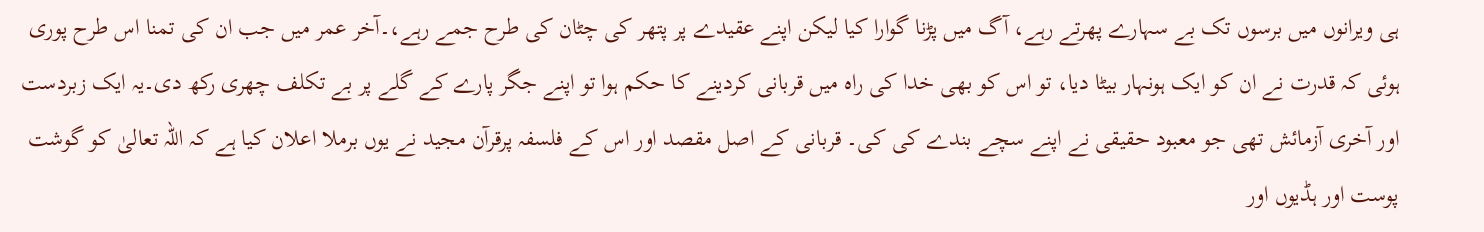ہی ویرانوں میں برسوں تک بے سہارے پھرتے رہے، آگ میں پڑنا گوارا کیا لیکن اپنے عقیدے پر پتھر کی چٹان کی طرح جمے رہے،۔آخر عمر میں جب ان کی تمنا اس طرح پوری ہوئی کہ قدرت نے ان کو ایک ہونہار بیٹا دیا، تو اس کو بھی خدا کی راہ میں قربانی کردینے کا حکم ہوا تو اپنے جگر پارے کے گلے پر بے تکلف چھری رکھ دی۔یہ ایک زبردست اور آخری آزمائش تھی جو معبود حقیقی نے اپنے سچے بندے کی کی۔ قربانی کے اصل مقصد اور اس کے فلسفہ پرقرآن مجید نے یوں برملا اعلان کیا ہے کہ اللہ تعالیٰ کو گوشت پوست اور ہڈیوں اور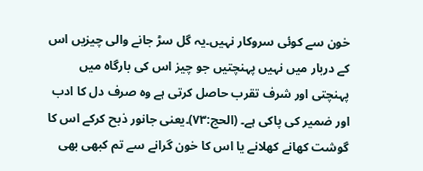خون سے کوئی سروکار نہیں۔یہ گل سڑ جانے والی چیزیں اس کے دربار میں نہیں پہنچتیں جو چیز اس کی بارگاہ میں پہنچتی اور شرف تقرب حاصل کرتی ہے وہ صرف دل کا ادب اور ضمیر کی پاکی ہے۔ (الحج:۷۳)۔یعنی جانور ذبح کرکے اس کا گوشت کھانے کھلانے یا اس کا خون گرانے سے تم کبھی بھی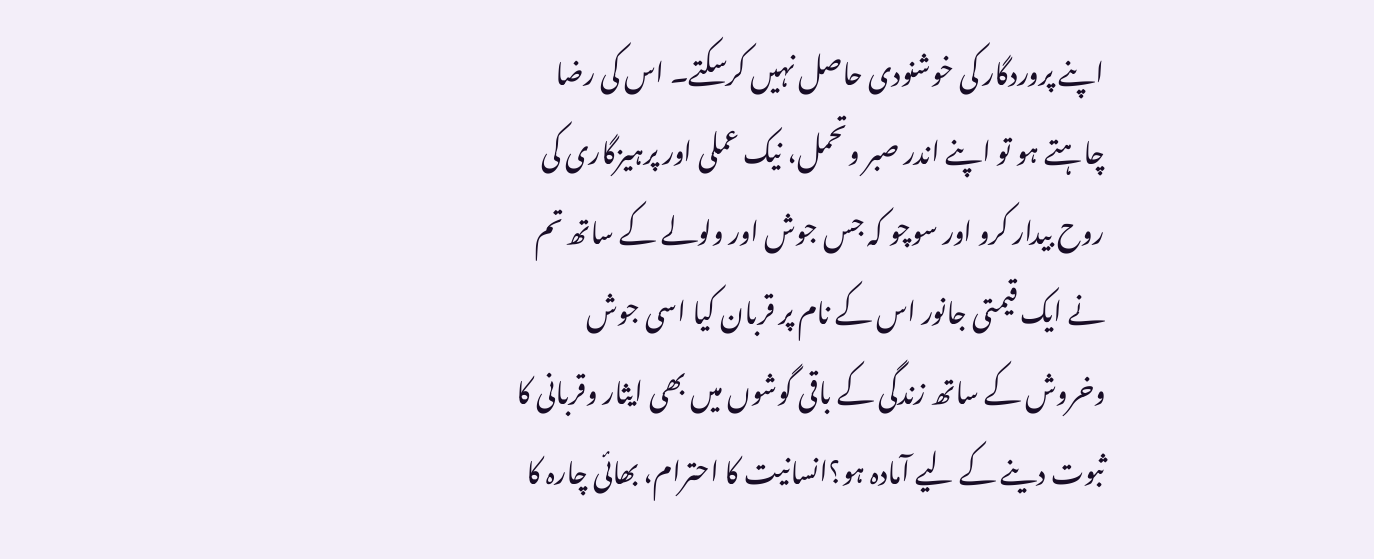اپنے پروردگار کی خوشنودی حاصل نہیں کرسکتے۔ اس کی رضا چاہتے ہو تو اپنے اندر صبر وتحمل، نیک عملی اور پرہیزگاری کی روح بیدار کرو اور سوچو کہ جس جوش اور ولولے کے ساتھ تم نے ایک قیمتی جانور اس کے نام پر قربان کیا اسی جوش وخروش کے ساتھ زندگی کے باقی گوشوں میں بھی ایثار وقربانی کا ثبوت دینے کے لیے آمادہ ہو؟انسانیت کا احترام، بھائی چارہ کا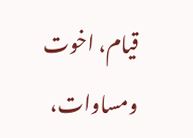قیام، اخوت ومساوات،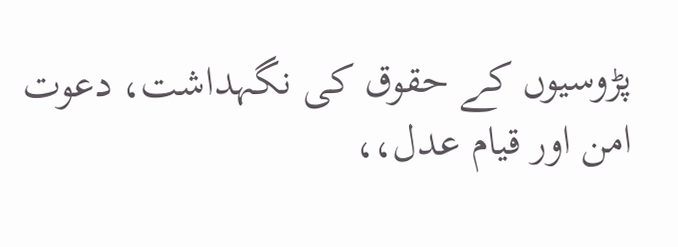پڑوسیوں کے حقوق کی نگہداشت، دعوت امن اور قیام عدل،،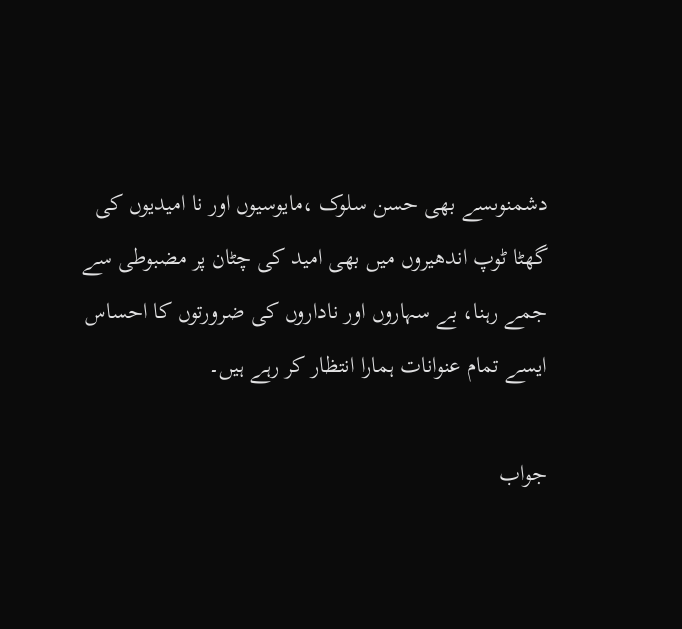دشمنوںسے بھی حسن سلوک ،مایوسیوں اور نا امیدیوں کی گھٹا ٹوپ اندھیروں میں بھی امید کی چٹان پر مضبوطی سے جمے رہنا، بے سہاروں اور ناداروں کی ضرورتوں کا احساس ایسے تمام عنوانات ہمارا انتظار کر رہے ہیں۔

جواب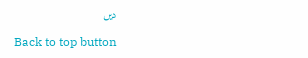دیں

Back to top button